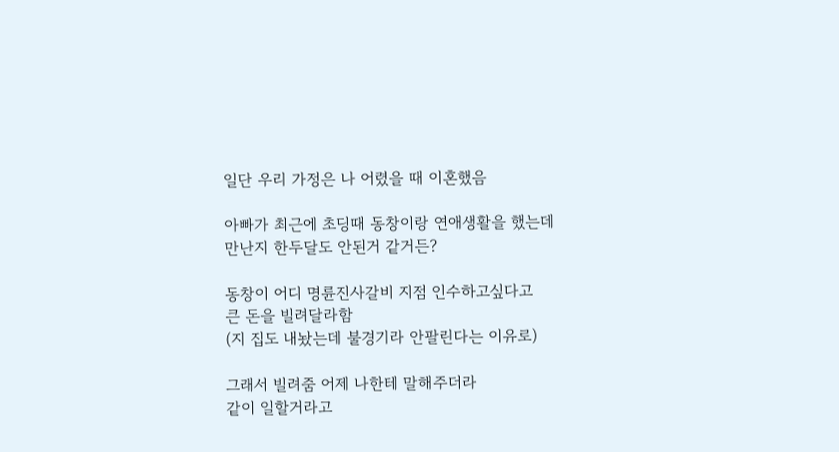일단 우리 가정은 나 어렸을 때 이혼했음

아빠가 최근에 초딩때 동창이랑 연애생활을 했는데
만난지 한두달도 안된거 같거든?

동창이 어디 명륜진사갈비 지점 인수하고싶다고
큰 돈을 빌려달라함
(지 집도 내놨는데 불경기라 안팔린다는 이유로)

그래서 빌려줌 어제 나한테 말해주더라
같이 일할거라고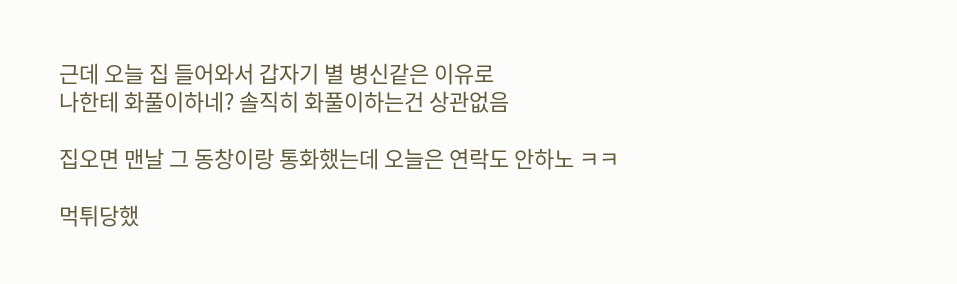근데 오늘 집 들어와서 갑자기 별 병신같은 이유로
나한테 화풀이하네? 솔직히 화풀이하는건 상관없음

집오면 맨날 그 동창이랑 통화했는데 오늘은 연락도 안하노 ㅋㅋ

먹튀당했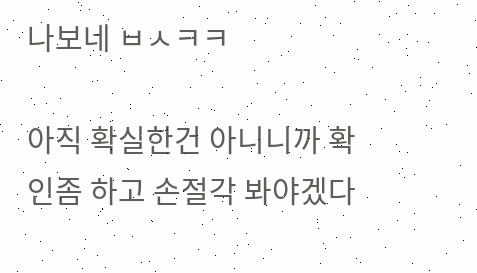나보네 ㅂㅅㅋㅋ

아직 확실한건 아니니까 확인좀 하고 손절각 봐야겠다